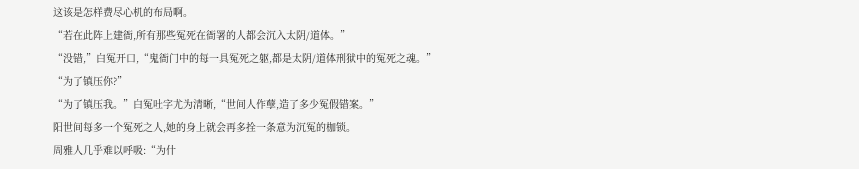这该是怎样费尽心机的布局啊。
“若在此阵上建衙,所有那些冤死在衙署的人都会沉入太阴/道体。”
“没错,”白冤开口,“鬼衙门中的每一具冤死之躯,都是太阴/道体刑狱中的冤死之魂。”
“为了镇压你?”
“为了镇压我。”白冤吐字尤为清晰,“世间人作孽,造了多少冤假错案。”
阳世间每多一个冤死之人,她的身上就会再多拴一条意为沉冤的枷锁。
周雅人几乎难以呼吸:“为什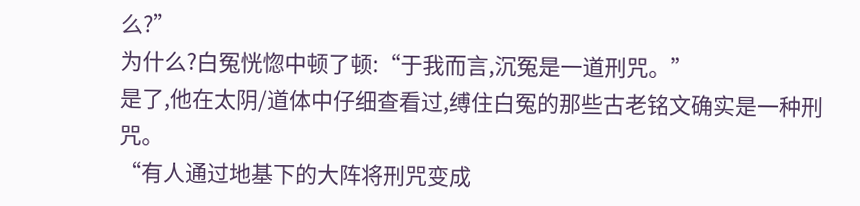么?”
为什么?白冤恍惚中顿了顿:“于我而言,沉冤是一道刑咒。”
是了,他在太阴/道体中仔细查看过,缚住白冤的那些古老铭文确实是一种刑咒。
“有人通过地基下的大阵将刑咒变成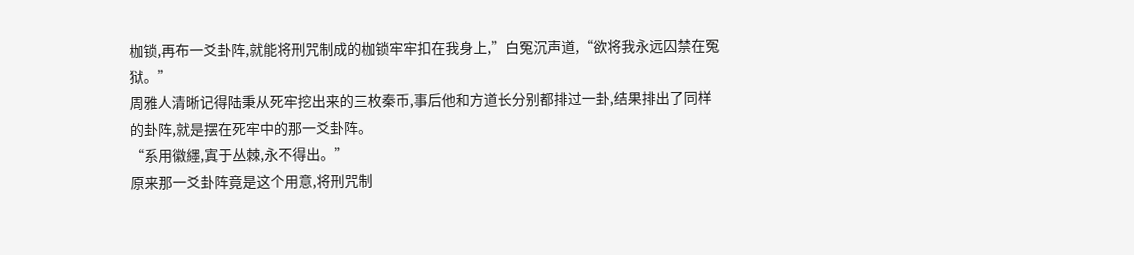枷锁,再布一爻卦阵,就能将刑咒制成的枷锁牢牢扣在我身上,”白冤沉声道,“欲将我永远囚禁在冤狱。”
周雅人清晰记得陆秉从死牢挖出来的三枚秦币,事后他和方道长分别都排过一卦,结果排出了同样的卦阵,就是摆在死牢中的那一爻卦阵。
“系用徽纆,寘于丛棘,永不得出。”
原来那一爻卦阵竟是这个用意,将刑咒制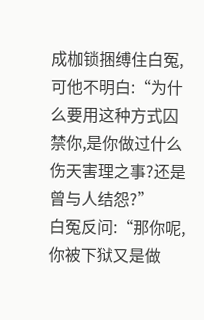成枷锁捆缚住白冤,可他不明白:“为什么要用这种方式囚禁你,是你做过什么伤天害理之事?还是曾与人结怨?”
白冤反问:“那你呢,你被下狱又是做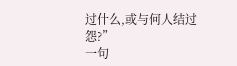过什么,或与何人结过怨?”
一句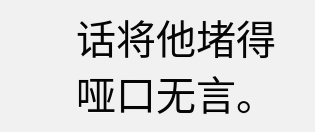话将他堵得哑口无言。